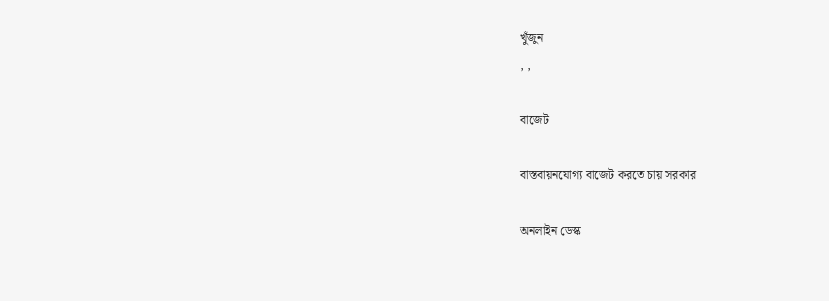খুঁজুন
, ,

বাজেট

বাস্তবায়নযোগ্য বাজেট করতে চায় সরকার

অনলাইন ডেস্ক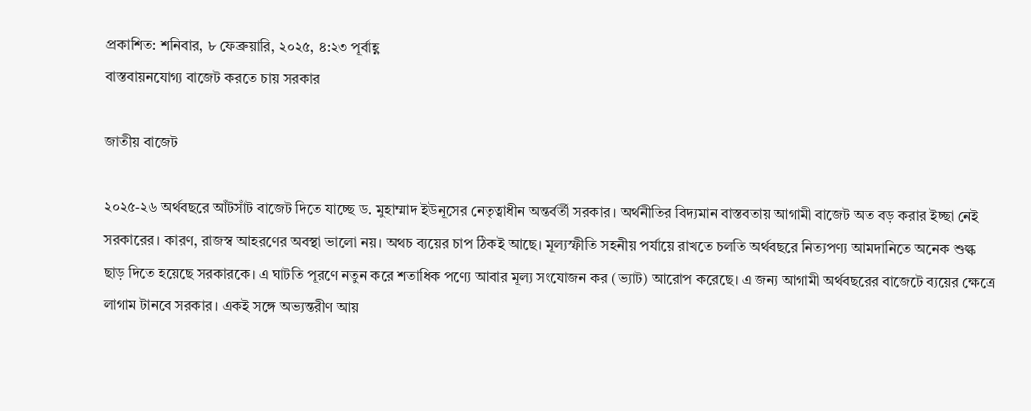প্রকাশিত: শনিবার, ৮ ফেব্রুয়ারি, ২০২৫, ৪:২৩ পূর্বাহ্ণ
বাস্তবায়নযোগ্য বাজেট করতে চায় সরকার

জাতীয় বাজেট

২০২৫-২৬ অর্থবছরে আঁটসাঁট বাজেট দিতে যাচ্ছে ড. মুহাম্মাদ ইউনূসের নেতৃত্বাধীন অন্তর্বর্তী সরকার। অর্থনীতির বিদ্যমান বাস্তবতায় আগামী বাজেট অত বড় করার ইচ্ছা নেই সরকারের। কারণ, রাজস্ব আহরণের অবস্থা ভালো নয়। অথচ ব্যয়ের চাপ ঠিকই আছে। মূল্যস্ফীতি সহনীয় পর্যায়ে রাখতে চলতি অর্থবছরে নিত্যপণ্য আমদানিতে অনেক শুল্ক ছাড় দিতে হয়েছে সরকারকে। এ ঘাটতি পূরণে নতুন করে শতাধিক পণ্যে আবার মূল্য সংযোজন কর (ভ্যাট) আরোপ করেছে। এ জন্য আগামী অর্থবছরের বাজেটে ব্যয়ের ক্ষেত্রে লাগাম টানবে সরকার। একই সঙ্গে অভ্যন্তরীণ আয়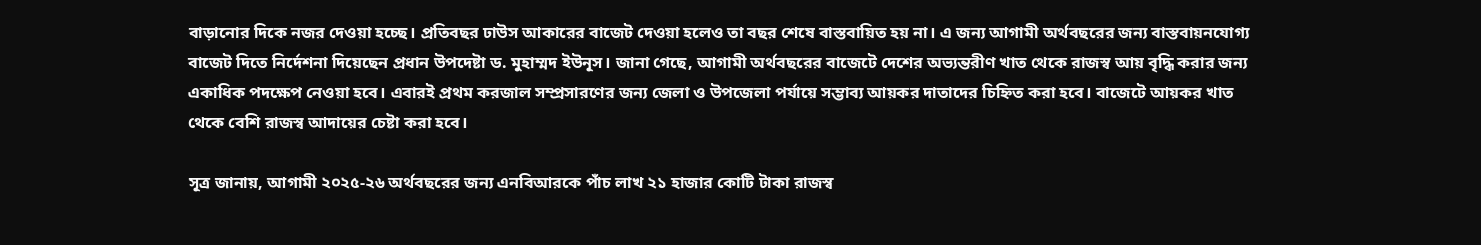বাড়ানোর দিকে নজর দেওয়া হচ্ছে। প্রতিবছর ঢাউস আকারের বাজেট দেওয়া হলেও তা বছর শেষে বাস্তবায়িত হয় না। এ জন্য আগামী অর্থবছরের জন্য বাস্তবায়নযোগ্য বাজেট দিতে নির্দেশনা দিয়েছেন প্রধান উপদেষ্টা ড. মুহাম্মদ ইউনূস। জানা গেছে, আগামী অর্থবছরের বাজেটে দেশের অভ্যন্তরীণ খাত থেকে রাজস্ব আয় বৃদ্ধি করার জন্য একাধিক পদক্ষেপ নেওয়া হবে। এবারই প্রথম করজাল সম্প্রসারণের জন্য জেলা ও উপজেলা পর্যায়ে সম্ভাব্য আয়কর দাতাদের চিহ্নিত করা হবে। বাজেটে আয়কর খাত থেকে বেশি রাজস্ব আদায়ের চেষ্টা করা হবে।

সূত্র জানায়, আগামী ২০২৫-২৬ অর্থবছরের জন্য এনবিআরকে পাঁচ লাখ ২১ হাজার কোটি টাকা রাজস্ব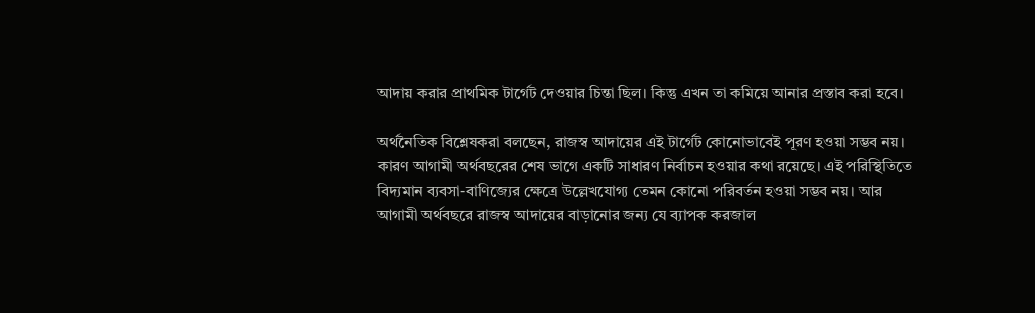আদায় করার প্রাথমিক টার্গেট দেওয়ার চিন্তা ছিল। কিন্তু এখন তা কমিয়ে আনার প্রস্তাব করা হবে।

অর্থনৈতিক বিশ্লেষকরা বলছেন, রাজস্ব আদায়ের এই টার্গেট কোনোভাবেই পূরণ হওয়া সম্ভব নয়। কারণ আগামী অর্থবছরের শেষ ভাগে একটি সাধারণ নির্বাচন হওয়ার কথা রয়েছে। এই পরিস্থিতিতে বিদ্যমান ব্যবসা-বাণিজ্যের ক্ষেত্রে উল্লেখযোগ্য তেমন কোনো পরিবর্তন হওয়া সম্ভব নয়। আর আগামী অর্থবছরে রাজস্ব আদায়ের বাড়ানোর জন্য যে ব্যাপক করজাল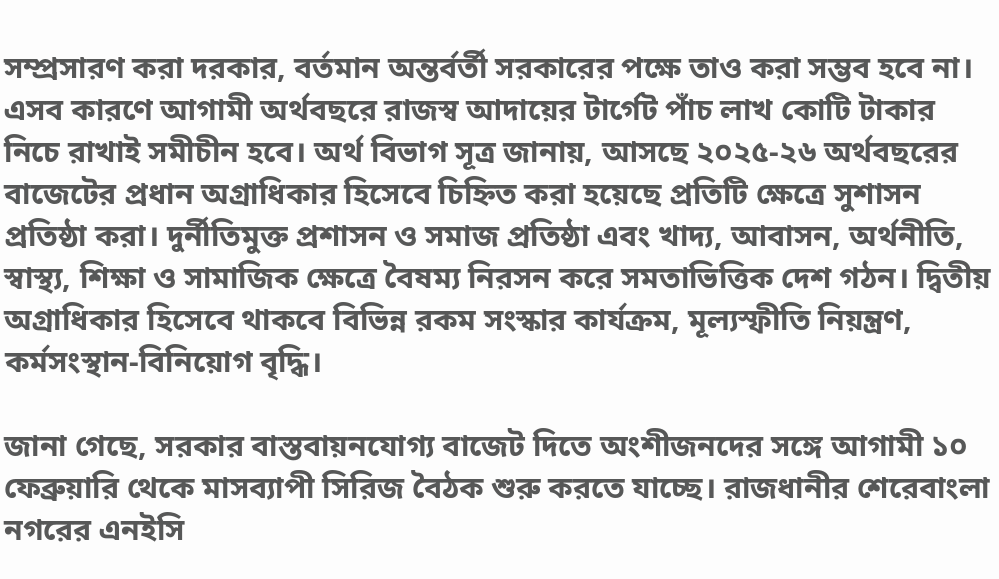সম্প্রসারণ করা দরকার, বর্তমান অন্তর্বর্তী সরকারের পক্ষে তাও করা সম্ভব হবে না। এসব কারণে আগামী অর্থবছরে রাজস্ব আদায়ের টার্গেট পাঁচ লাখ কোটি টাকার নিচে রাখাই সমীচীন হবে। অর্থ বিভাগ সূত্র জানায়, আসছে ২০২৫-২৬ অর্থবছরের বাজেটের প্রধান অগ্রাধিকার হিসেবে চিহ্নিত করা হয়েছে প্রতিটি ক্ষেত্রে সুশাসন প্রতিষ্ঠা করা। দুর্নীতিমুক্ত প্রশাসন ও সমাজ প্রতিষ্ঠা এবং খাদ্য, আবাসন, অর্থনীতি, স্বাস্থ্য, শিক্ষা ও সামাজিক ক্ষেত্রে বৈষম্য নিরসন করে সমতাভিত্তিক দেশ গঠন। দ্বিতীয় অগ্রাধিকার হিসেবে থাকবে বিভিন্ন রকম সংস্কার কার্যক্রম, মূল্যস্ফীতি নিয়ন্ত্রণ, কর্মসংস্থান-বিনিয়োগ বৃদ্ধি।

জানা গেছে, সরকার বাস্তবায়নযোগ্য বাজেট দিতে অংশীজনদের সঙ্গে আগামী ১০ ফেব্রুয়ারি থেকে মাসব্যাপী সিরিজ বৈঠক শুরু করতে যাচ্ছে। রাজধানীর শেরেবাংলা নগরের এনইসি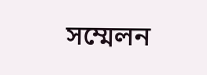সম্মেলন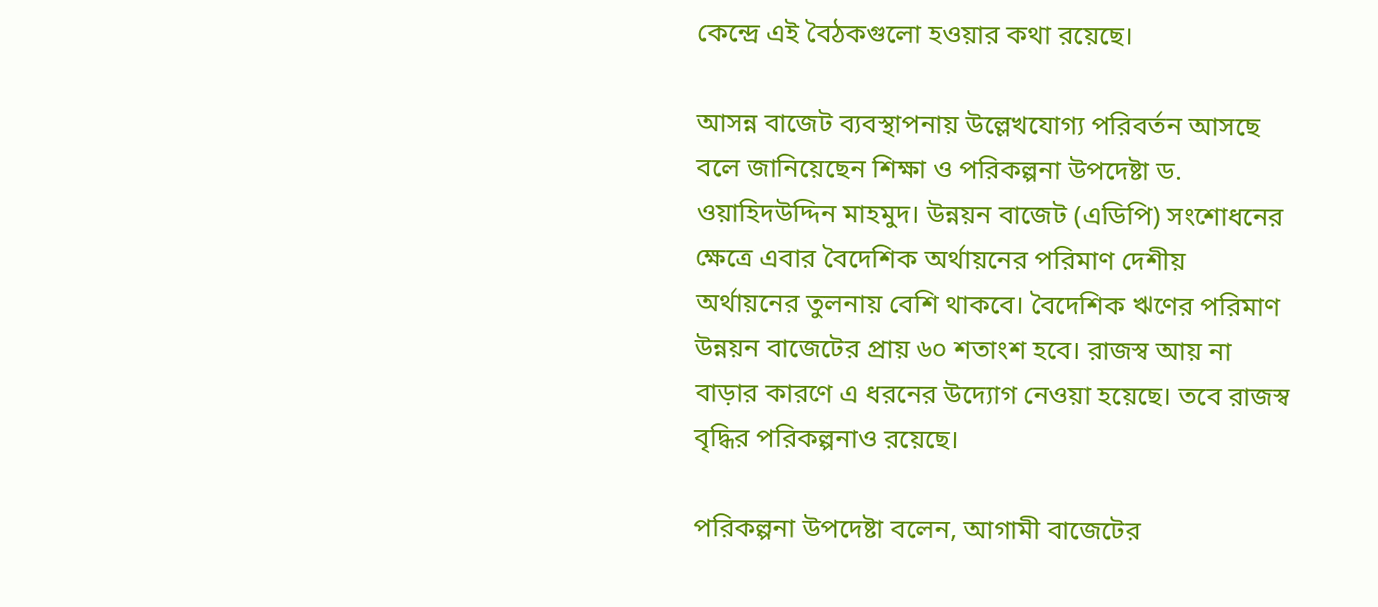কেন্দ্রে এই বৈঠকগুলো হওয়ার কথা রয়েছে।

আসন্ন বাজেট ব্যবস্থাপনায় উল্লেখযোগ্য পরিবর্তন আসছে বলে জানিয়েছেন শিক্ষা ও পরিকল্পনা উপদেষ্টা ড. ওয়াহিদউদ্দিন মাহমুদ। উন্নয়ন বাজেট (এডিপি) সংশোধনের ক্ষেত্রে এবার বৈদেশিক অর্থায়নের পরিমাণ দেশীয় অর্থায়নের তুলনায় বেশি থাকবে। বৈদেশিক ঋণের পরিমাণ উন্নয়ন বাজেটের প্রায় ৬০ শতাংশ হবে। রাজস্ব আয় না বাড়ার কারণে এ ধরনের উদ্যোগ নেওয়া হয়েছে। তবে রাজস্ব বৃদ্ধির পরিকল্পনাও রয়েছে।

পরিকল্পনা উপদেষ্টা বলেন, আগামী বাজেটের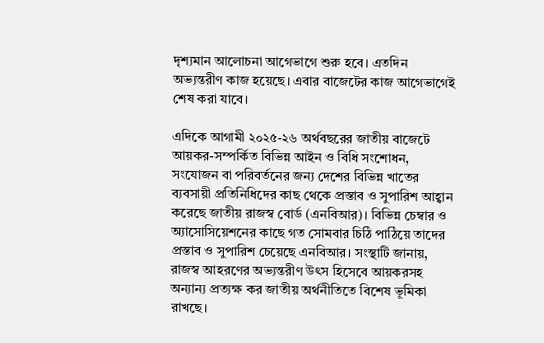দৃশ্যমান আলোচনা আগেভাগে শুরু হবে। এতদিন অভ্যন্তরীণ কাজ হয়েছে। এবার বাজেটের কাজ আগেভাগেই শেষ করা যাবে।

এদিকে আগামী ২০২৫-২৬ অর্থবছরের জাতীয় বাজেটে আয়কর-সম্পর্কিত বিভিন্ন আইন ও বিধি সংশোধন, সংযোজন বা পরিবর্তনের জন্য দেশের বিভিন্ন খাতের ব্যবসায়ী প্রতিনিধিদের কাছ থেকে প্রস্তাব ও সুপারিশ আহ্বান করেছে জাতীয় রাজস্ব বোর্ড (এনবিআর)। বিভিন্ন চেম্বার ও অ্যাসোসিয়েশনের কাছে গত সোমবার চিঠি পাঠিয়ে তাদের প্রস্তাব ও সুপারিশ চেয়েছে এনবিআর। সংস্থাটি জানায়, রাজস্ব আহরণের অভ্যন্তরীণ উৎস হিসেবে আয়করসহ অন্যান্য প্রত্যক্ষ কর জাতীয় অর্থনীতিতে বিশেষ ভূমিকা রাখছে।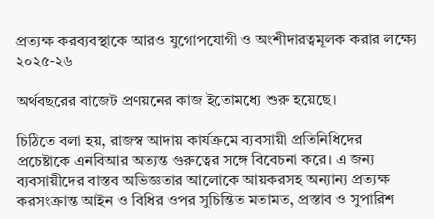প্রত্যক্ষ করব্যবস্থাকে আরও যুগোপযোগী ও অংশীদারত্বমূলক করার লক্ষ্যে ২০২৫-২৬

অর্থবছরের বাজেট প্রণয়নের কাজ ইতোমধ্যে শুরু হয়েছে।

চিঠিতে বলা হয়, রাজস্ব আদায় কার্যক্রমে ব্যবসায়ী প্রতিনিধিদের প্রচেষ্টাকে এনবিআর অত্যন্ত গুরুত্বের সঙ্গে বিবেচনা করে। এ জন্য ব্যবসায়ীদের বাস্তব অভিজ্ঞতার আলোকে আয়করসহ অন্যান্য প্রত্যক্ষ করসংক্রান্ত আইন ও বিধির ওপর সুচিন্তিত মতামত, প্রস্তাব ও সুপারিশ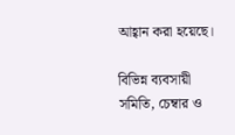আহ্বান করা হয়েছে।

বিভিন্ন ব্যবসায়ী সমিতি, চেম্বার ও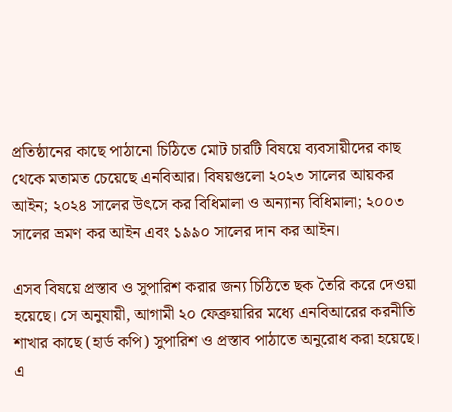প্রতিষ্ঠানের কাছে পাঠানো চিঠিতে মোট চারটি বিষয়ে ব্যবসায়ীদের কাছ থেকে মতামত চেয়েছে এনবিআর। বিষয়গুলো ২০২৩ সালের আয়কর আইন; ২০২৪ সালের উৎসে কর বিধিমালা ও অন্যান্য বিধিমালা; ২০০৩ সালের ভ্রমণ কর আইন এবং ১৯৯০ সালের দান কর আইন।

এসব বিষয়ে প্রস্তাব ও সুপারিশ করার জন্য চিঠিতে ছক তৈরি করে দেওয়া হয়েছে। সে অনুযায়ী, আগামী ২০ ফেব্রুয়ারির মধ্যে এনবিআরের করনীতি শাখার কাছে (হার্ড কপি) সুপারিশ ও প্রস্তাব পাঠাতে অনুরোধ করা হয়েছে। এ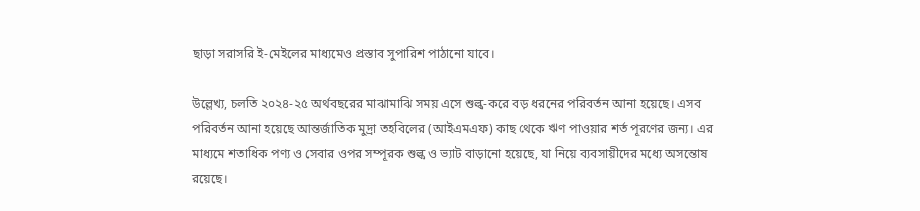ছাড়া সরাসরি ই-মেইলের মাধ্যমেও প্রস্তাব সুপারিশ পাঠানো যাবে।

উল্লেখ্য, চলতি ২০২৪-২৫ অর্থবছরের মাঝামাঝি সময় এসে শুল্ক-করে বড় ধরনের পরিবর্তন আনা হয়েছে। এসব পরিবর্তন আনা হয়েছে আন্তর্জাতিক মুদ্রা তহবিলের (আইএমএফ) কাছ থেকে ঋণ পাওয়ার শর্ত পূরণের জন্য। এর মাধ্যমে শতাধিক পণ্য ও সেবার ওপর সম্পূরক শুল্ক ও ভ্যাট বাড়ানো হয়েছে, যা নিয়ে ব্যবসায়ীদের মধ্যে অসন্তোষ রয়েছে।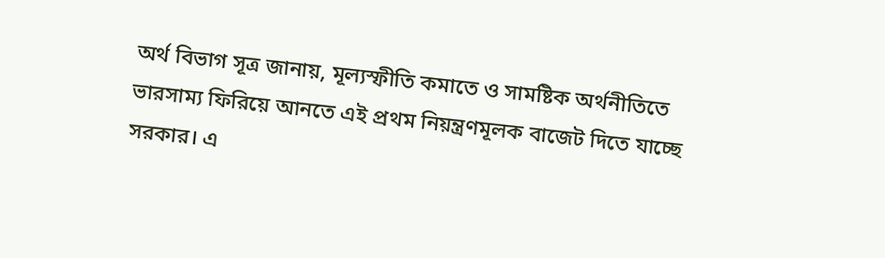অর্থ বিভাগ সূত্র জানায়, মূল্যস্ফীতি কমাতে ও সামষ্টিক অর্থনীতিতে ভারসাম্য ফিরিয়ে আনতে এই প্রথম নিয়ন্ত্রণমূলক বাজেট দিতে যাচ্ছে সরকার। এ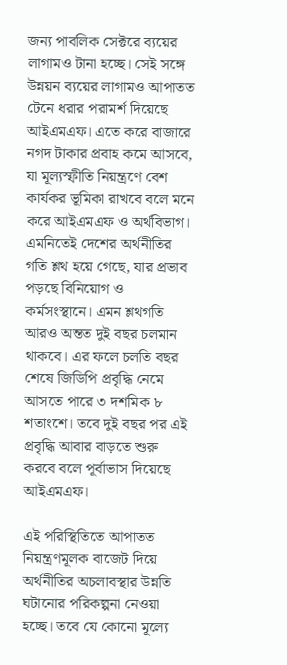জন্য পাবলিক সেক্টরে ব্যয়ের লাগামও টানা হচ্ছে। সেই সঙ্গে উন্নয়ন ব্যয়ের লাগামও আপাতত টেনে ধরার পরামর্শ দিয়েছে আইএমএফ। এতে করে বাজারে নগদ টাকার প্রবাহ কমে আসবে, যা মূল্যস্ফীতি নিয়ন্ত্রণে বেশ কার্যকর ভূমিকা রাখবে বলে মনে করে আইএমএফ ও অর্থবিভাগ। এমনিতেই দেশের অর্থনীতির গতি শ্লথ হয়ে গেছে, যার প্রভাব পড়ছে বিনিয়োগ ও কর্মসংস্থানে। এমন শ্লথগতি আরও অন্তত দুই বছর চলমান থাকবে। এর ফলে চলতি বছর শেষে জিডিপি প্রবৃদ্ধি নেমে আসতে পারে ৩ দশমিক ৮ শতাংশে। তবে দুই বছর পর এই প্রবৃদ্ধি আবার বাড়তে শুরু করবে বলে পূর্বাভাস দিয়েছে আইএমএফ।

এই পরিস্থিতিতে আপাতত নিয়ন্ত্রণমূলক বাজেট দিয়ে অর্থনীতির অচলাবস্থার উন্নতি ঘটানোর পরিকল্পনা নেওয়া হচ্ছে। তবে যে কোনো মূল্যে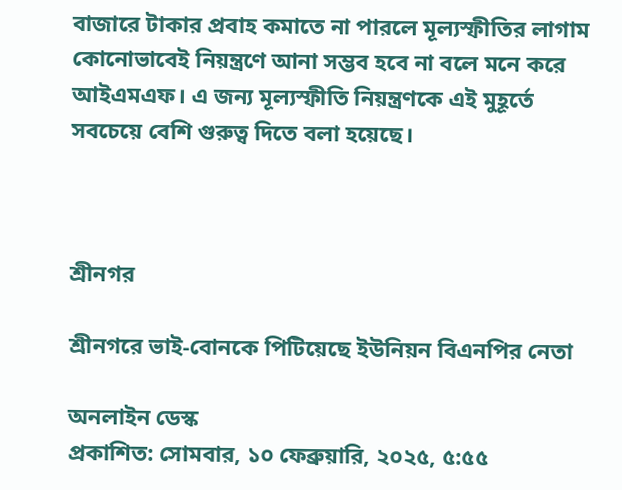বাজারে টাকার প্রবাহ কমাতে না পারলে মূল্যস্ফীতির লাগাম কোনোভাবেই নিয়ন্ত্রণে আনা সম্ভব হবে না বলে মনে করে আইএমএফ। এ জন্য মূল্যস্ফীতি নিয়ন্ত্রণকে এই মুহূর্তে সবচেয়ে বেশি গুরুত্ব দিতে বলা হয়েছে।



শ্রীনগর

শ্রীনগরে ভাই-বোনকে পিটিয়েছে ইউনিয়ন বিএনপির নেতা

অনলাইন ডেস্ক
প্রকাশিত: সোমবার, ১০ ফেব্রুয়ারি, ২০২৫, ৫:৫৫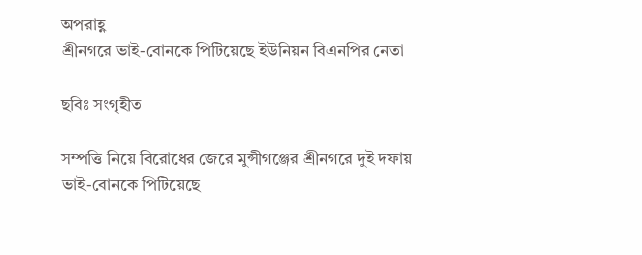অপরাহ্ণ
শ্রীনগরে ভাই-বোনকে পিটিয়েছে ইউনিয়ন বিএনপির নেতা

ছবিঃ সংগৃহীত

সম্পত্তি নিয়ে বিরোধের জেরে মুন্সীগঞ্জের শ্রীনগরে দুই দফায় ভাই-বোনকে পিটিয়েছে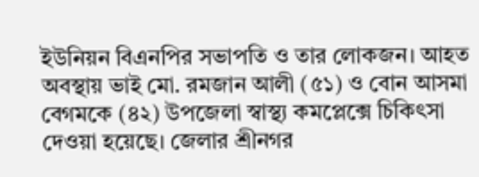ইউনিয়ন বিএনপির সভাপতি ও তার লোকজন। আহত অবস্থায় ভাই মো. রমজান আলী (৫১) ও বোন আসমা বেগমকে (৪২) উপজেলা স্বাস্থ্য কমপ্লেক্সে চিকিৎসা দেওয়া হয়েছে। জেলার শ্রীনগর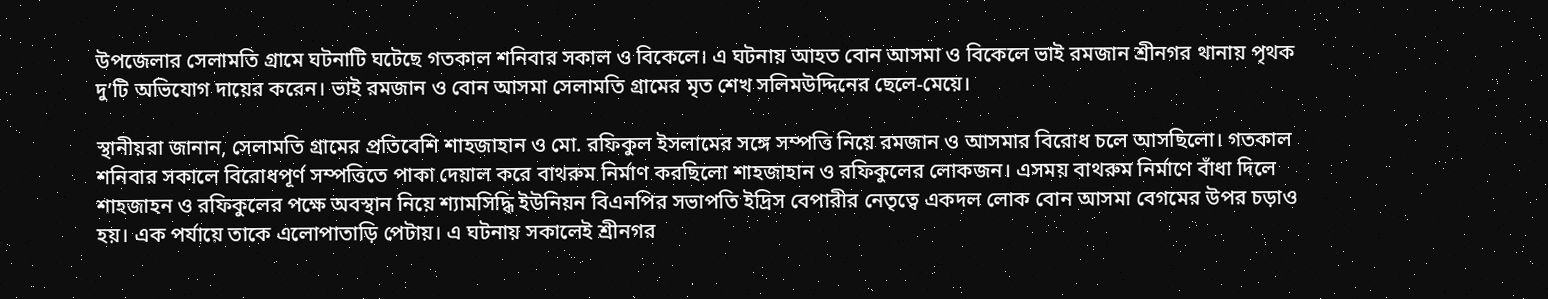উপজেলার সেলামতি গ্রামে ঘটনাটি ঘটেছে গতকাল শনিবার সকাল ও বিকেলে। এ ঘটনায় আহত বোন আসমা ও বিকেলে ভাই রমজান শ্রীনগর থানায় পৃথক দু’টি অভিযোগ দায়ের করেন। ভাই রমজান ও বোন আসমা সেলামতি গ্রামের মৃত শেখ সলিমউদ্দিনের ছেলে-মেয়ে।

স্থানীয়রা জানান, সেলামতি গ্রামের প্রতিবেশি শাহজাহান ও মো. রফিকুল ইসলামের সঙ্গে সম্পত্তি নিয়ে রমজান ও আসমার বিরোধ চলে আসছিলো। গতকাল শনিবার সকালে বিরোধপূর্ণ সম্পত্তিতে পাকা দেয়াল করে বাথরুম নির্মাণ করছিলো শাহজাহান ও রফিকুলের লোকজন। এসময় বাথরুম নির্মাণে বাঁধা দিলে শাহজাহন ও রফিকুলের পক্ষে অবস্থান নিয়ে শ্যামসিদ্ধি ইউনিয়ন বিএনপির সভাপতি ইদ্রিস বেপারীর নেতৃত্বে একদল লোক বোন আসমা বেগমের উপর চড়াও হয়। এক পর্যায়ে তাকে এলোপাতাড়ি পেটায়। এ ঘটনায় সকালেই শ্রীনগর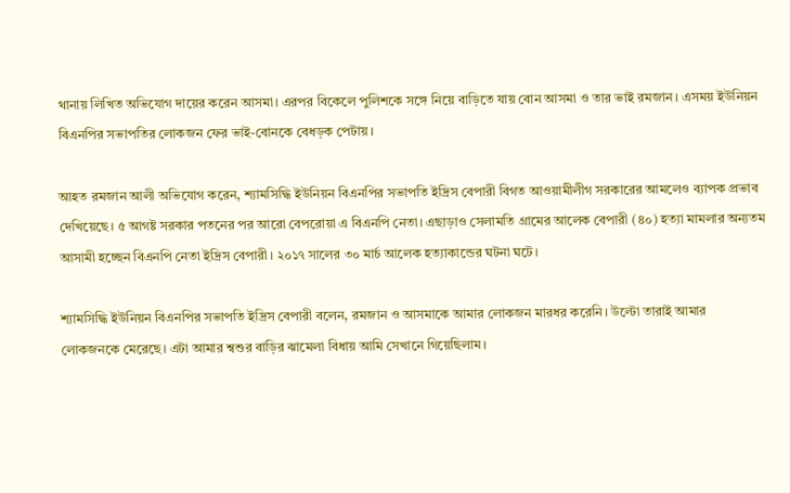থানায় লিখিত অভিযোগ দায়ের করেন আসমা। এরপর বিকেলে পুলিশকে সঙ্গে নিয়ে বাড়িতে যায় বোন আসমা ও তার ভাই রমজান। এসময় ইউনিয়ন বিএনপির সভাপতির লোকজন ফের ভাই-বোনকে বেধড়ক পেটায়।

আহত রমজান আলী অভিযোগ করেন, শ্যামসিদ্ধি ইউনিয়ন বিএনপির সভাপতি ইদ্রিস বেপারী বিগত আওয়ামীলীগ সরকারের আমলেও ব্যাপক প্রভাব দেখিয়েছে। ৫ আগষ্ট সরকার পতনের পর আরো বেপরোয়া এ বিএনপি নেতা। এছাড়াও সেলামতি গ্রামের আলেক বেপারী (৪০) হত্যা মামলার অন্যতম আসামী হচ্ছেন বিএনপি নেতা ইদ্রিস বেপারী। ২০১৭ সালের ৩০ মার্চ আলেক হত্যাকান্ডের ঘটনা ঘটে।

শ্যামসিদ্ধি ইউনিয়ন বিএনপির সভাপতি ইদ্রিস বেপারী বলেন, রমজান ও আসমাকে আমার লোকজন মারধর করেনি। উল্টো তারাই আমার লোকজনকে মেরেছে। এটা আমার শ্বশুর বাড়ির ঝামেলা বিধায় আমি সেখানে গিয়েছিলাম।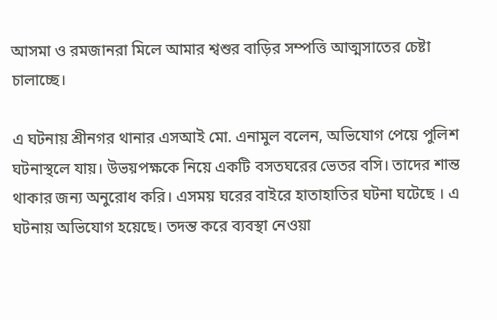আসমা ও রমজানরা মিলে আমার শ্বশুর বাড়ির সম্পত্তি আত্মসাতের চেষ্টা চালাচ্ছে।

এ ঘটনায় শ্রীনগর থানার এসআই মো. এনামুল বলেন, অভিযোগ পেয়ে পুলিশ ঘটনাস্থলে যায়। উভয়পক্ষকে নিয়ে একটি বসতঘরের ভেতর বসি। তাদের শান্ত থাকার জন্য অনুরোধ করি। এসময় ঘরের বাইরে হাতাহাতির ঘটনা ঘটেছে । এ ঘটনায় অভিযোগ হয়েছে। তদন্ত করে ব্যবস্থা নেওয়া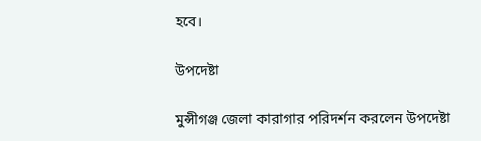হবে।

উপদেষ্টা

মুন্সীগঞ্জ জেলা কারাগার পরিদর্শন করলেন উপদেষ্টা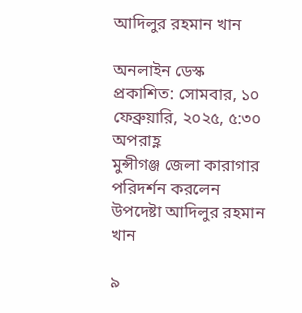আদিলুর রহমান খান

অনলাইন ডেস্ক
প্রকাশিত: সোমবার, ১০ ফেব্রুয়ারি, ২০২৫, ৫:৩০ অপরাহ্ণ
মুন্সীগঞ্জ জেলা কারাগার পরিদর্শন করলেন উপদেষ্টা আদিলুর রহমান খান

৯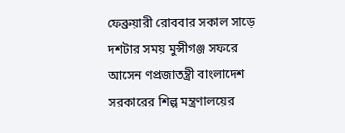ফেব্রুয়ারী রোববার সকাল সাড়ে দশটার সময় মুন্সীগঞ্জ সফরে আসেন ণপ্রজাতন্ত্রী বাংলাদেশ সরকারের শিল্প মন্ত্রণালয়ের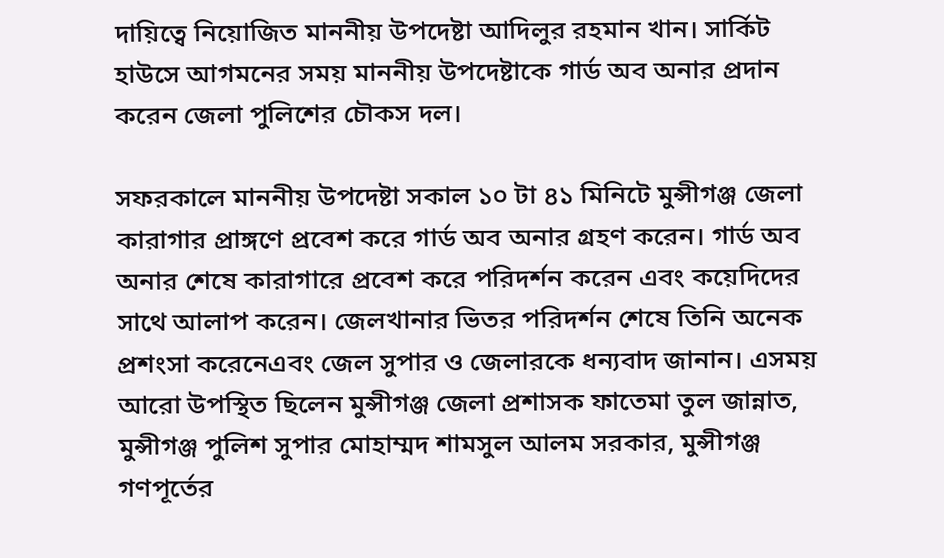দায়িত্বে নিয়োজিত মাননীয় উপদেষ্টা আদিলুর রহমান খান। সার্কিট হাউসে আগমনের সময় মাননীয় উপদেষ্টাকে গার্ড অব অনার প্রদান করেন জেলা পুলিশের চৌকস দল।

সফরকালে মাননীয় উপদেষ্টা সকাল ১০ টা ৪১ মিনিটে মুন্সীগঞ্জ জেলা কারাগার প্রাঙ্গণে প্রবেশ করে গার্ড অব অনার গ্রহণ করেন। গার্ড অব অনার শেষে কারাগারে প্রবেশ করে পরিদর্শন করেন এবং কয়েদিদের সাথে আলাপ করেন। জেলখানার ভিতর পরিদর্শন শেষে তিনি অনেক প্রশংসা করেনেএবং জেল সুপার ও জেলারকে ধন্যবাদ জানান। এসময় আরো উপস্থিত ছিলেন মুন্সীগঞ্জ জেলা প্রশাসক ফাতেমা তুল জান্নাত, মুন্সীগঞ্জ পুলিশ সুপার মোহাম্মদ শামসুল আলম সরকার, মুন্সীগঞ্জ গণপূর্তের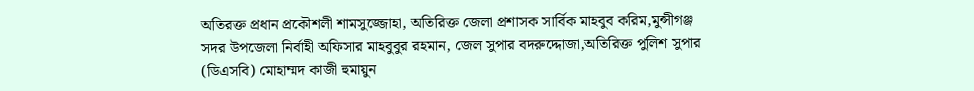অতিরক্ত প্রধান প্রকৌশলী শামসুজ্জোহা, অতিরিক্ত জেলা প্রশাসক সার্বিক মাহবুব করিম,মুন্সীগঞ্জ সদর উপজেলা নির্বাহী অফিসার মাহবুবুর রহমান, জেল সুপার বদরুদ্দোজা,অতিরিক্ত পুলিশ সুপার (ডিএসবি) মোহাম্মদ কাজী হুমায়ুন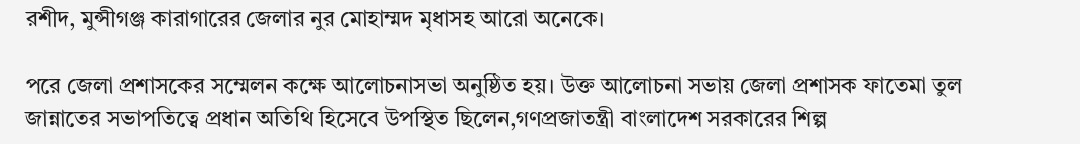রশীদ, মুন্সীগঞ্জ কারাগারের জেলার নুর মোহাম্মদ মৃধাসহ আরো অনেকে।

পরে জেলা প্রশাসকের সম্মেলন কক্ষে আলোচনাসভা অনুষ্ঠিত হয়। উক্ত আলোচনা সভায় জেলা প্রশাসক ফাতেমা তুল জান্নাতের সভাপতিত্বে প্রধান অতিথি হিসেবে উপস্থিত ছিলেন,গণপ্রজাতন্ত্রী বাংলাদেশ সরকারের শিল্প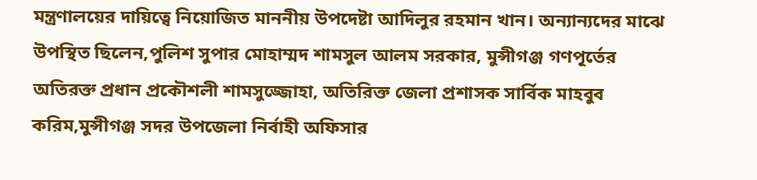মন্ত্রণালয়ের দায়িত্বে নিয়োজিত মাননীয় উপদেষ্টা আদিলুর রহমান খান। অন্যান্যদের মাঝে উপস্থিত ছিলেন,পুলিশ সুপার মোহাম্মদ শামসুল আলম সরকার, মুন্সীগঞ্জ গণপূর্তের অতিরক্ত প্রধান প্রকৌশলী শামসুজ্জোহা, অতিরিক্ত জেলা প্রশাসক সার্বিক মাহবুব করিম,মুন্সীগঞ্জ সদর উপজেলা নির্বাহী অফিসার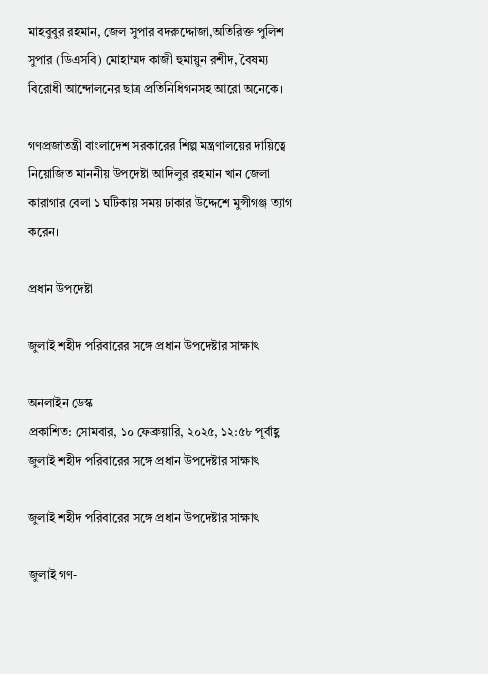মাহবুবুর রহমান, জেল সুপার বদরুদ্দোজা,অতিরিক্ত পুলিশ সুপার (ডিএসবি) মোহাম্মদ কাজী হুমায়ুন রশীদ, বৈষম্য বিরোধী আন্দোলনের ছাত্র প্রতিনিধিগনসহ আরো অনেকে।

গণপ্রজাতন্ত্রী বাংলাদেশ সরকারের শিল্প মন্ত্রণালয়ের দায়িত্বে নিয়োজিত মাননীয় উপদেষ্টা আদিলুর রহমান খান জেলা কারাগার বেলা ১ ঘটিকায় সময় ঢাকার উদ্দেশে মুন্সীগঞ্জ ত্যাগ করেন।

প্রধান উপদেষ্টা

জুলাই শহীদ পরিবারের সঙ্গে প্রধান উপদেষ্টার সাক্ষাৎ

অনলাইন ডেস্ক
প্রকাশিত: সোমবার, ১০ ফেব্রুয়ারি, ২০২৫, ১২:৫৮ পূর্বাহ্ণ
জুলাই শহীদ পরিবারের সঙ্গে প্রধান উপদেষ্টার সাক্ষাৎ

জুলাই শহীদ পরিবারের সঙ্গে প্রধান উপদেষ্টার সাক্ষাৎ

জুলাই গণ-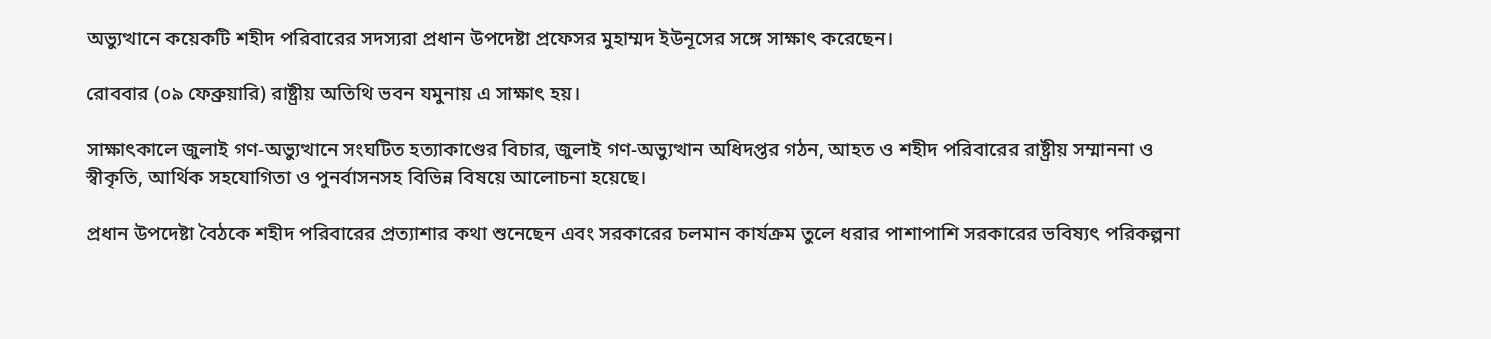অভ্যুত্থানে কয়েকটি শহীদ পরিবারের সদস্যরা প্রধান উপদেষ্টা প্রফেসর মুহাম্মদ ইউনূসের সঙ্গে সাক্ষাৎ করেছেন।

রোববার (০৯ ফেব্রুয়ারি) রাষ্ট্রীয় অতিথি ভবন যমুনায় এ সাক্ষাৎ হয়।

সাক্ষাৎকালে জুলাই গণ-অভ্যুত্থানে সংঘটিত হত্যাকাণ্ডের বিচার, জুলাই গণ-অভ্যুত্থান অধিদপ্তর গঠন, আহত ও শহীদ পরিবারের রাষ্ট্রীয় সম্মাননা ও স্বীকৃতি, আর্থিক সহযোগিতা ও পুনর্বাসনসহ বিভিন্ন বিষয়ে আলোচনা হয়েছে।

প্রধান উপদেষ্টা বৈঠকে শহীদ পরিবারের প্রত্যাশার কথা শুনেছেন এবং সরকারের চলমান কার্যক্রম তুলে ধরার পাশাপাশি সরকারের ভবিষ্যৎ পরিকল্পনা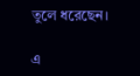তুলে ধরেছেন।

এ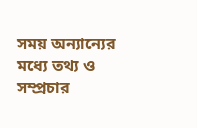সময় অন্যান্যের মধ্যে তথ্য ও সম্প্রচার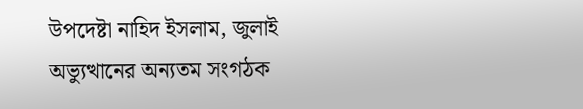উপদেষ্টা নাহিদ ইসলাম, জুলাই অভ্যুত্থানের অন্যতম সংগঠক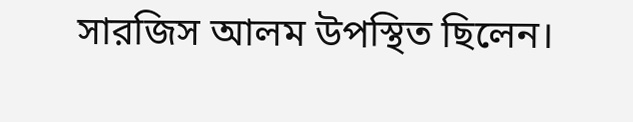সারজিস আলম উপস্থিত ছিলেন।